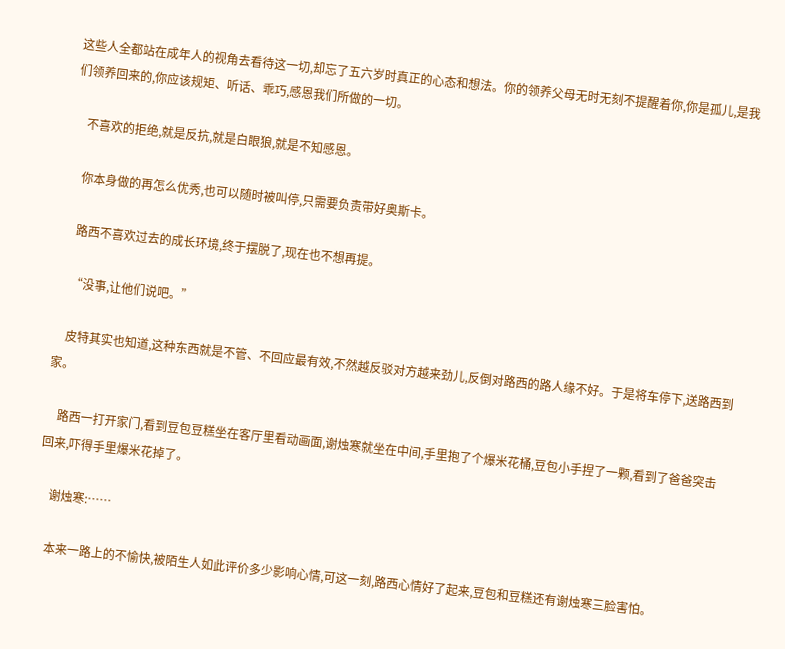这些人全都站在成年人的视角去看待这一切,却忘了五六岁时真正的心态和想法。你的领养父母无时无刻不提醒着你,你是孤儿,是我们领养回来的,你应该规矩、听话、乖巧,感恩我们所做的一切。

    不喜欢的拒绝,就是反抗,就是白眼狼,就是不知感恩。

    你本身做的再怎么优秀,也可以随时被叫停,只需要负责带好奥斯卡。

    路西不喜欢过去的成长环境,终于摆脱了,现在也不想再提。

    “没事,让他们说吧。”

    皮特其实也知道,这种东西就是不管、不回应最有效,不然越反驳对方越来劲儿,反倒对路西的路人缘不好。于是将车停下,送路西到家。

    路西一打开家门,看到豆包豆糕坐在客厅里看动画面,谢烛寒就坐在中间,手里抱了个爆米花桶,豆包小手捏了一颗,看到了爸爸突击回来,吓得手里爆米花掉了。

    谢烛寒:……

    本来一路上的不愉快,被陌生人如此评价多少影响心情,可这一刻,路西心情好了起来,豆包和豆糕还有谢烛寒三脸害怕。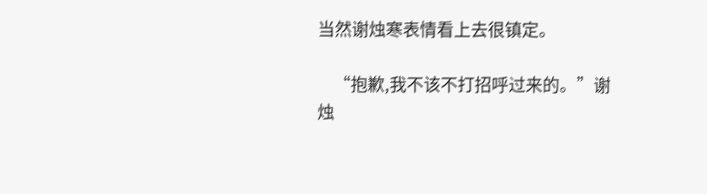当然谢烛寒表情看上去很镇定。

    “抱歉,我不该不打招呼过来的。”谢烛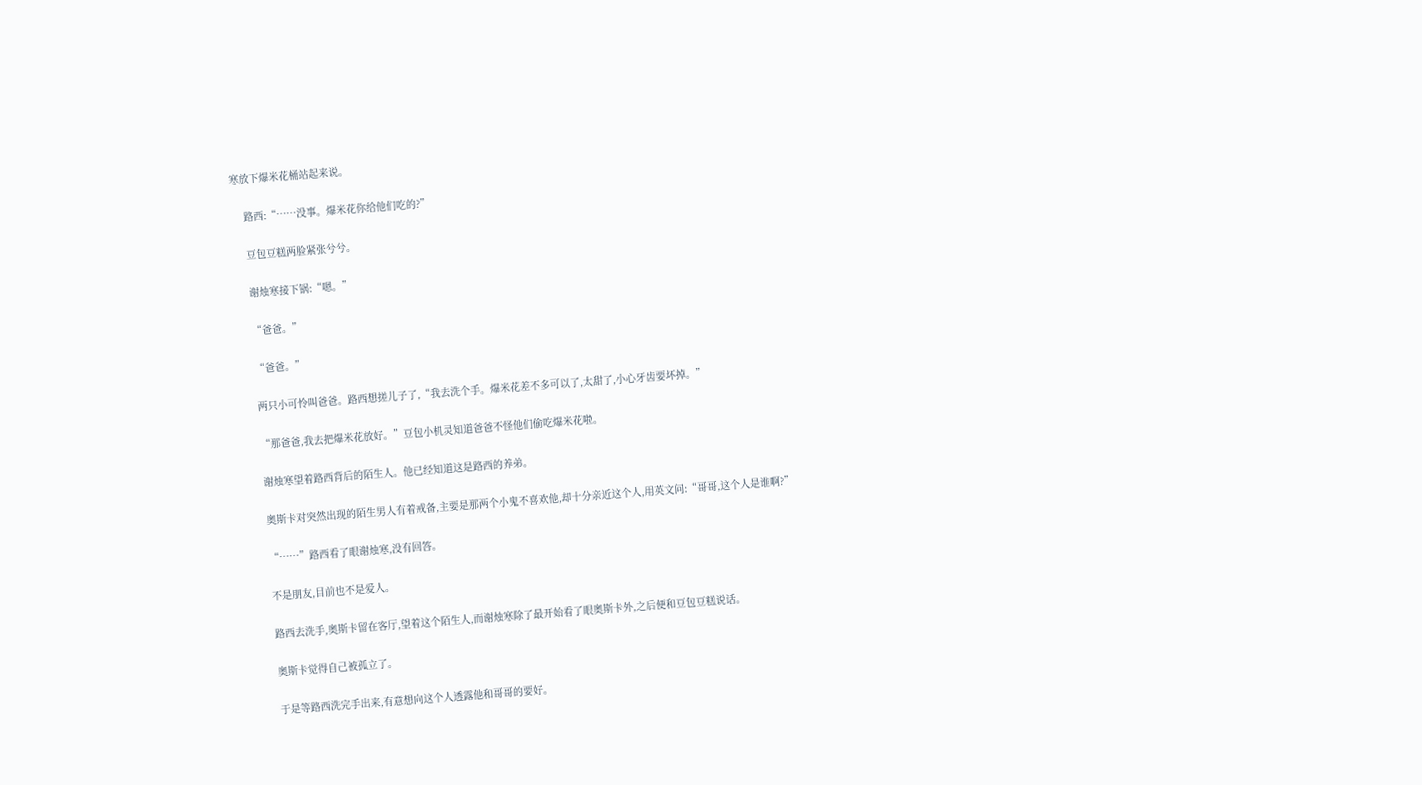寒放下爆米花桶站起来说。

    路西:“……没事。爆米花你给他们吃的?”

    豆包豆糕两脸紧张兮兮。

    谢烛寒接下锅:“嗯。”

    “爸爸。”

    “爸爸。”

    两只小可怜叫爸爸。路西想搓儿子了,“我去洗个手。爆米花差不多可以了,太甜了,小心牙齿要坏掉。”

    “那爸爸,我去把爆米花放好。”豆包小机灵知道爸爸不怪他们偷吃爆米花啦。

    谢烛寒望着路西背后的陌生人。他已经知道这是路西的养弟。

    奥斯卡对突然出现的陌生男人有着戒备,主要是那两个小鬼不喜欢他,却十分亲近这个人,用英文问:“哥哥,这个人是谁啊?”

    “……”路西看了眼谢烛寒,没有回答。

    不是朋友,目前也不是爱人。

    路西去洗手,奥斯卡留在客厅,望着这个陌生人,而谢烛寒除了最开始看了眼奥斯卡外,之后便和豆包豆糕说话。

    奥斯卡觉得自己被孤立了。

    于是等路西洗完手出来,有意想向这个人透露他和哥哥的要好。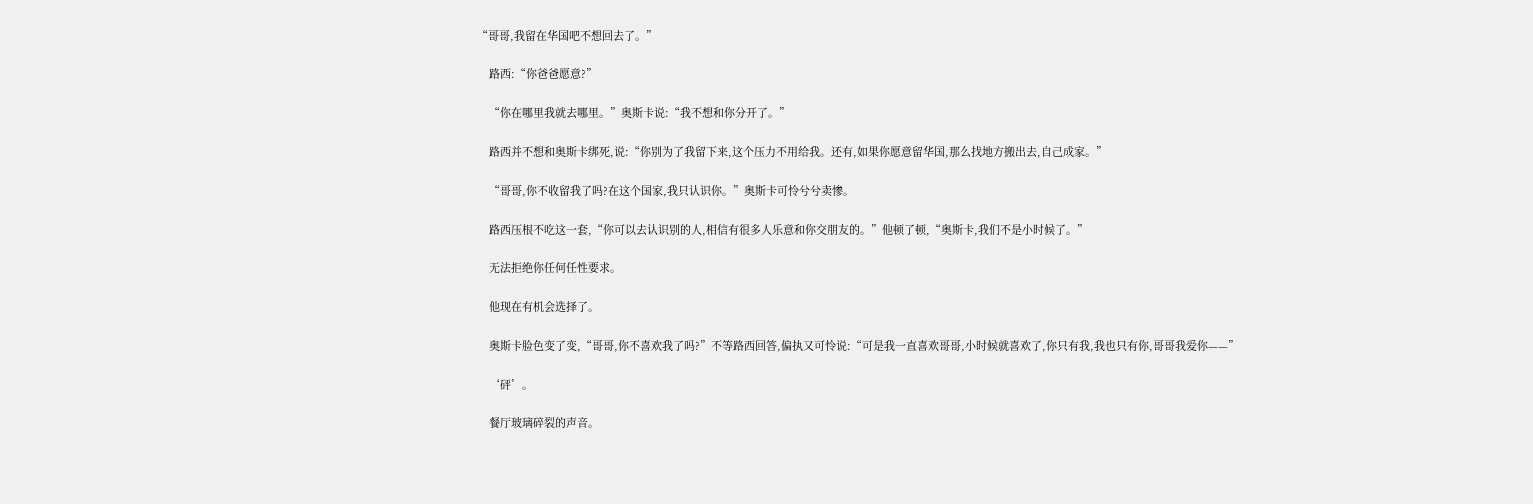“哥哥,我留在华国吧不想回去了。”

    路西:“你爸爸愿意?”

    “你在哪里我就去哪里。”奥斯卡说:“我不想和你分开了。”

    路西并不想和奥斯卡绑死,说:“你别为了我留下来,这个压力不用给我。还有,如果你愿意留华国,那么找地方搬出去,自己成家。”

    “哥哥,你不收留我了吗?在这个国家,我只认识你。”奥斯卡可怜兮兮卖惨。

    路西压根不吃这一套,“你可以去认识别的人,相信有很多人乐意和你交朋友的。”他顿了顿,“奥斯卡,我们不是小时候了。”

    无法拒绝你任何任性要求。

    他现在有机会选择了。

    奥斯卡脸色变了变,“哥哥,你不喜欢我了吗?”不等路西回答,偏执又可怜说:“可是我一直喜欢哥哥,小时候就喜欢了,你只有我,我也只有你,哥哥我爱你——”

    ‘砰’。

    餐厅玻璃碎裂的声音。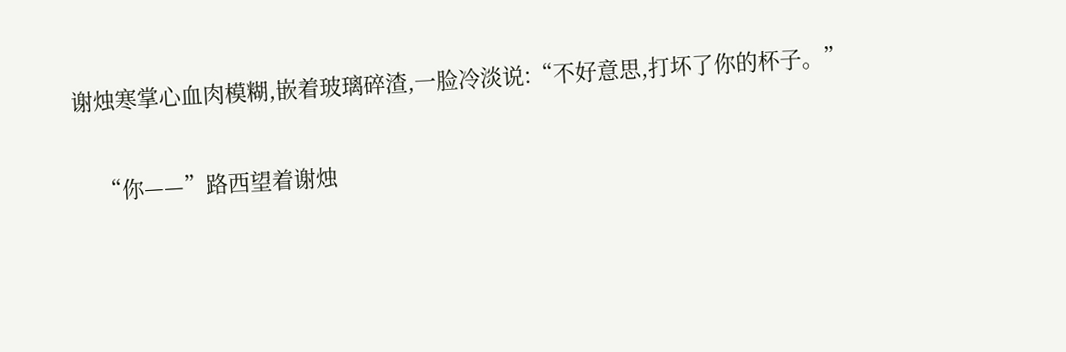谢烛寒掌心血肉模糊,嵌着玻璃碎渣,一脸冷淡说:“不好意思,打坏了你的杯子。”

    “你——”路西望着谢烛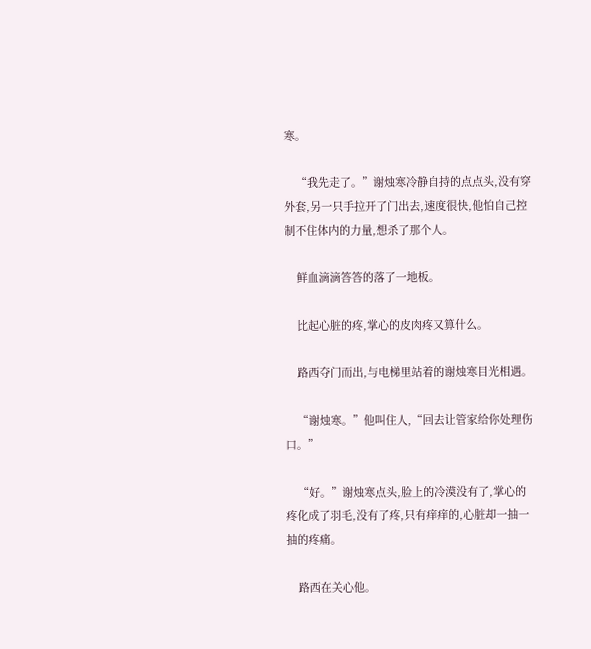寒。

    “我先走了。”谢烛寒冷静自持的点点头,没有穿外套,另一只手拉开了门出去,速度很快,他怕自己控制不住体内的力量,想杀了那个人。

    鲜血滴滴答答的落了一地板。

    比起心脏的疼,掌心的皮肉疼又算什么。

    路西夺门而出,与电梯里站着的谢烛寒目光相遇。

    “谢烛寒。”他叫住人,“回去让管家给你处理伤口。”

    “好。”谢烛寒点头,脸上的冷漠没有了,掌心的疼化成了羽毛,没有了疼,只有痒痒的,心脏却一抽一抽的疼痛。

    路西在关心他。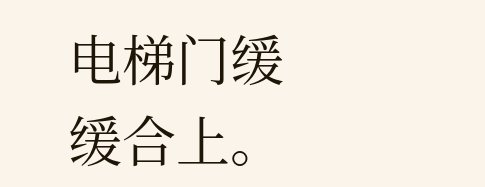电梯门缓缓合上。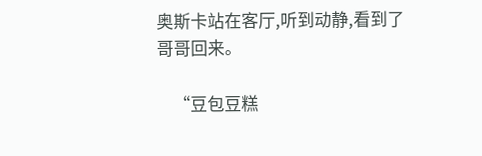奥斯卡站在客厅,听到动静,看到了哥哥回来。

    “豆包豆糕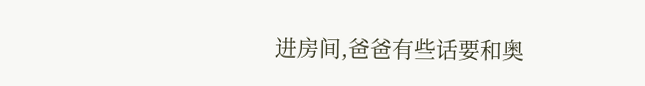进房间,爸爸有些话要和奥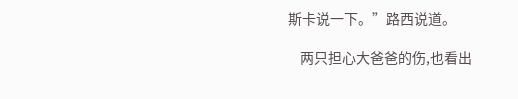斯卡说一下。”路西说道。

    两只担心大爸爸的伤,也看出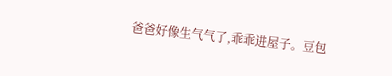爸爸好像生气气了,乖乖进屋子。豆包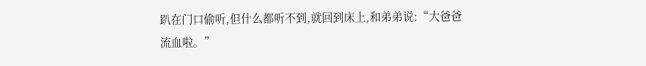趴在门口偷听,但什么都听不到,就回到床上,和弟弟说:“大爸爸流血啦。”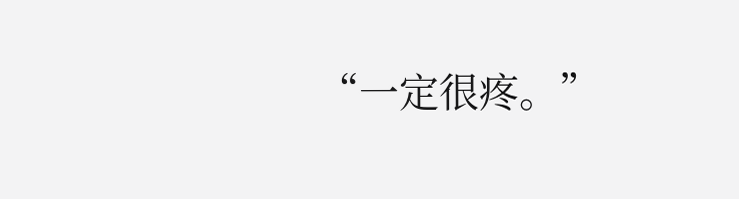“一定很疼。”